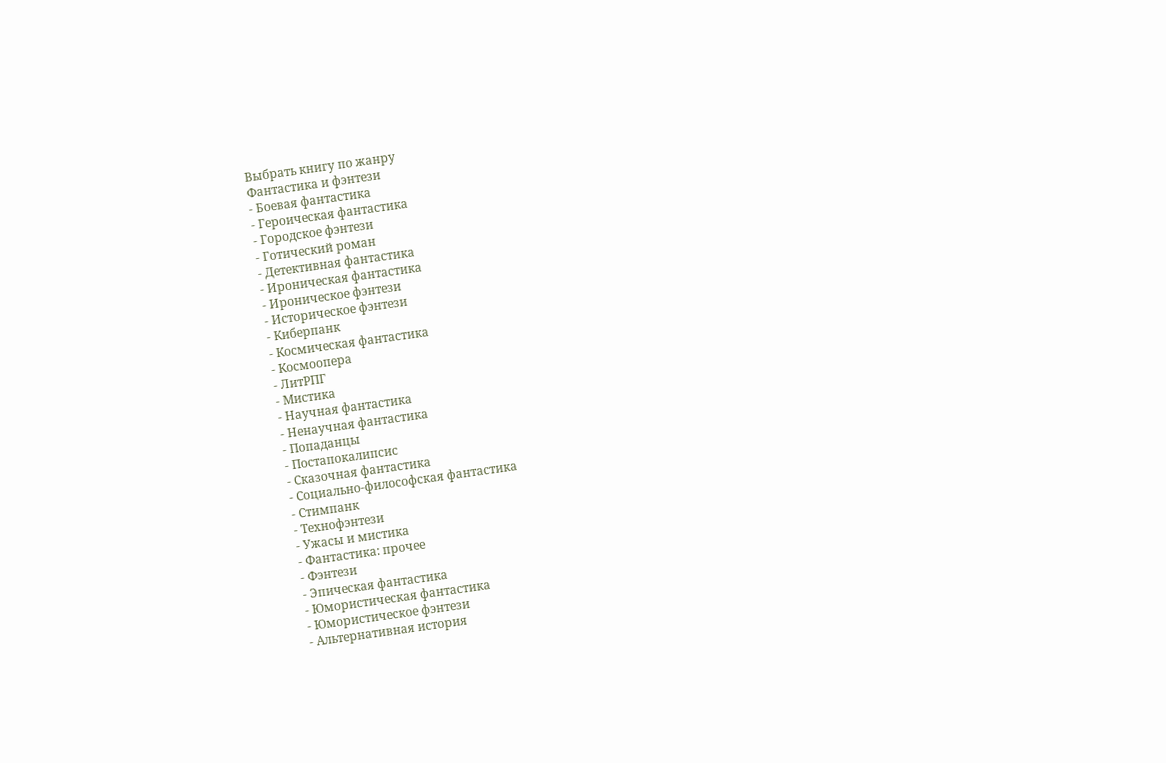Выбрать книгу по жанру
Фантастика и фэнтези
- Боевая фантастика
- Героическая фантастика
- Городское фэнтези
- Готический роман
- Детективная фантастика
- Ироническая фантастика
- Ироническое фэнтези
- Историческое фэнтези
- Киберпанк
- Космическая фантастика
- Космоопера
- ЛитРПГ
- Мистика
- Научная фантастика
- Ненаучная фантастика
- Попаданцы
- Постапокалипсис
- Сказочная фантастика
- Социально-философская фантастика
- Стимпанк
- Технофэнтези
- Ужасы и мистика
- Фантастика: прочее
- Фэнтези
- Эпическая фантастика
- Юмористическая фантастика
- Юмористическое фэнтези
- Альтернативная история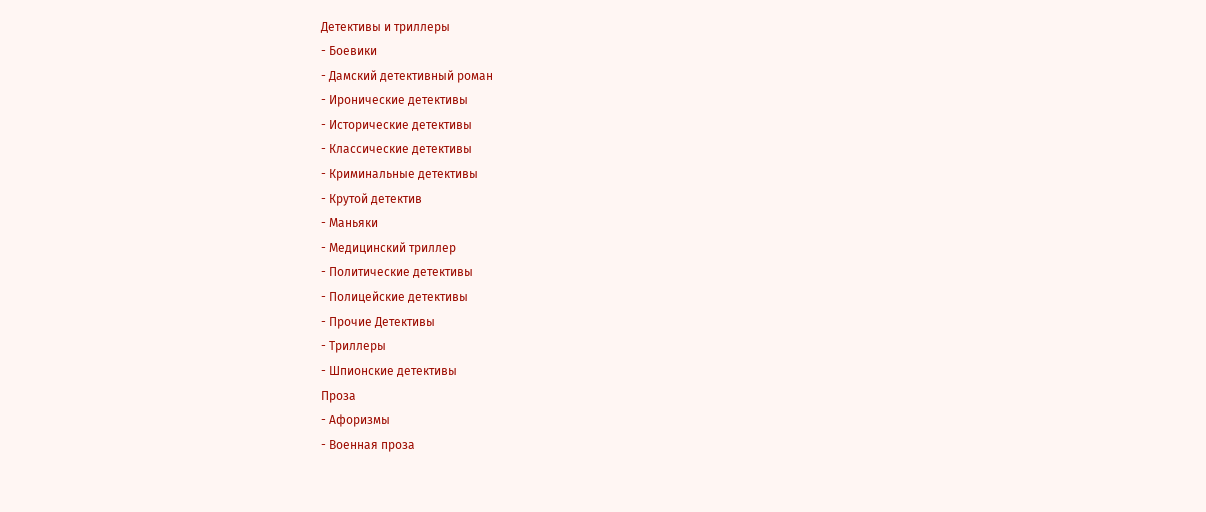Детективы и триллеры
- Боевики
- Дамский детективный роман
- Иронические детективы
- Исторические детективы
- Классические детективы
- Криминальные детективы
- Крутой детектив
- Маньяки
- Медицинский триллер
- Политические детективы
- Полицейские детективы
- Прочие Детективы
- Триллеры
- Шпионские детективы
Проза
- Афоризмы
- Военная проза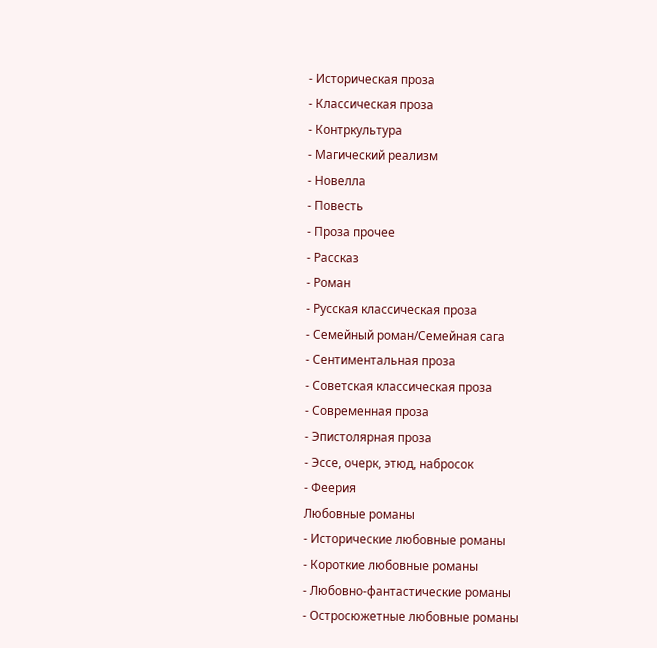- Историческая проза
- Классическая проза
- Контркультура
- Магический реализм
- Новелла
- Повесть
- Проза прочее
- Рассказ
- Роман
- Русская классическая проза
- Семейный роман/Семейная сага
- Сентиментальная проза
- Советская классическая проза
- Современная проза
- Эпистолярная проза
- Эссе, очерк, этюд, набросок
- Феерия
Любовные романы
- Исторические любовные романы
- Короткие любовные романы
- Любовно-фантастические романы
- Остросюжетные любовные романы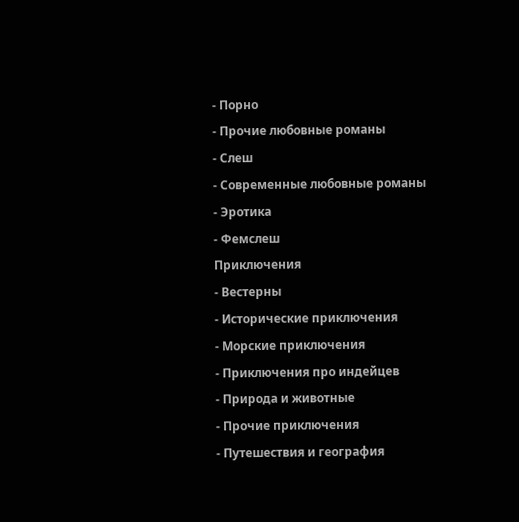- Порно
- Прочие любовные романы
- Слеш
- Современные любовные романы
- Эротика
- Фемслеш
Приключения
- Вестерны
- Исторические приключения
- Морские приключения
- Приключения про индейцев
- Природа и животные
- Прочие приключения
- Путешествия и география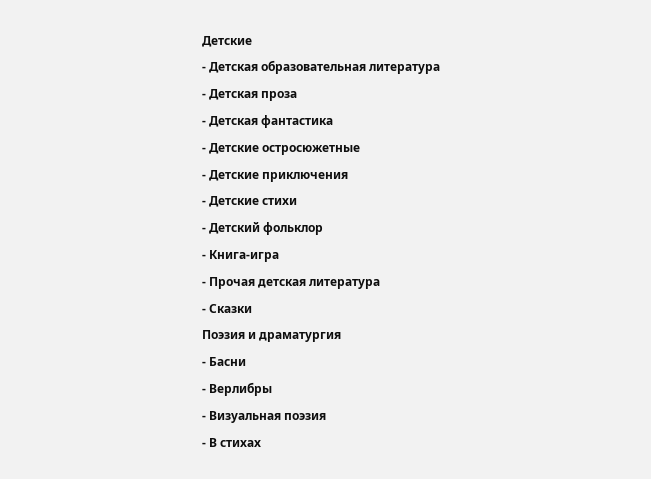Детские
- Детская образовательная литература
- Детская проза
- Детская фантастика
- Детские остросюжетные
- Детские приключения
- Детские стихи
- Детский фольклор
- Книга-игра
- Прочая детская литература
- Сказки
Поэзия и драматургия
- Басни
- Верлибры
- Визуальная поэзия
- В стихах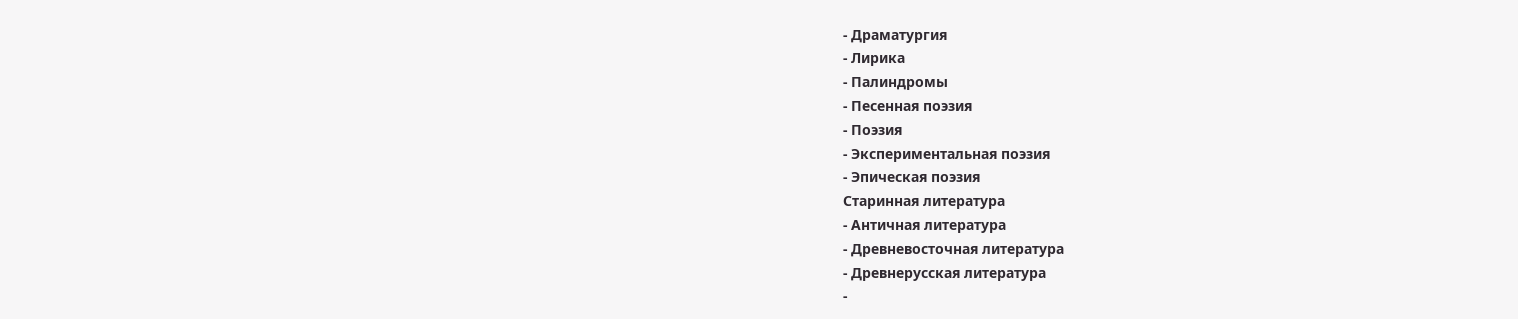- Драматургия
- Лирика
- Палиндромы
- Песенная поэзия
- Поэзия
- Экспериментальная поэзия
- Эпическая поэзия
Старинная литература
- Античная литература
- Древневосточная литература
- Древнерусская литература
-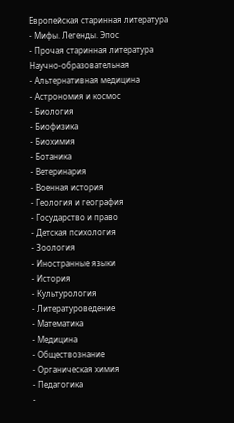Европейская старинная литература
- Мифы. Легенды. Эпос
- Прочая старинная литература
Научно-образовательная
- Альтернативная медицина
- Астрономия и космос
- Биология
- Биофизика
- Биохимия
- Ботаника
- Ветеринария
- Военная история
- Геология и география
- Государство и право
- Детская психология
- Зоология
- Иностранные языки
- История
- Культурология
- Литературоведение
- Математика
- Медицина
- Обществознание
- Органическая химия
- Педагогика
-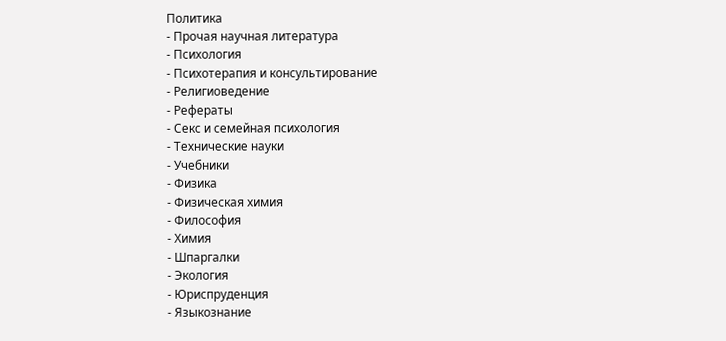Политика
- Прочая научная литература
- Психология
- Психотерапия и консультирование
- Религиоведение
- Рефераты
- Секс и семейная психология
- Технические науки
- Учебники
- Физика
- Физическая химия
- Философия
- Химия
- Шпаргалки
- Экология
- Юриспруденция
- Языкознание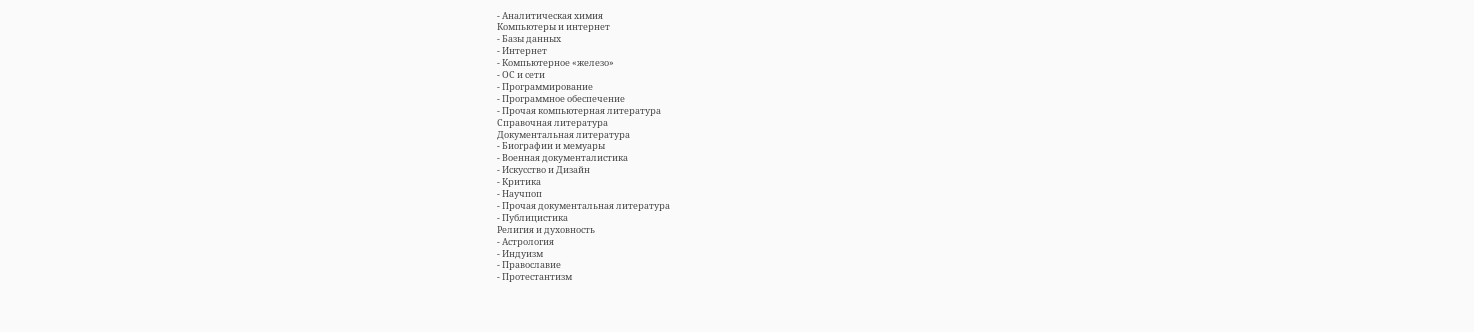- Аналитическая химия
Компьютеры и интернет
- Базы данных
- Интернет
- Компьютерное «железо»
- ОС и сети
- Программирование
- Программное обеспечение
- Прочая компьютерная литература
Справочная литература
Документальная литература
- Биографии и мемуары
- Военная документалистика
- Искусство и Дизайн
- Критика
- Научпоп
- Прочая документальная литература
- Публицистика
Религия и духовность
- Астрология
- Индуизм
- Православие
- Протестантизм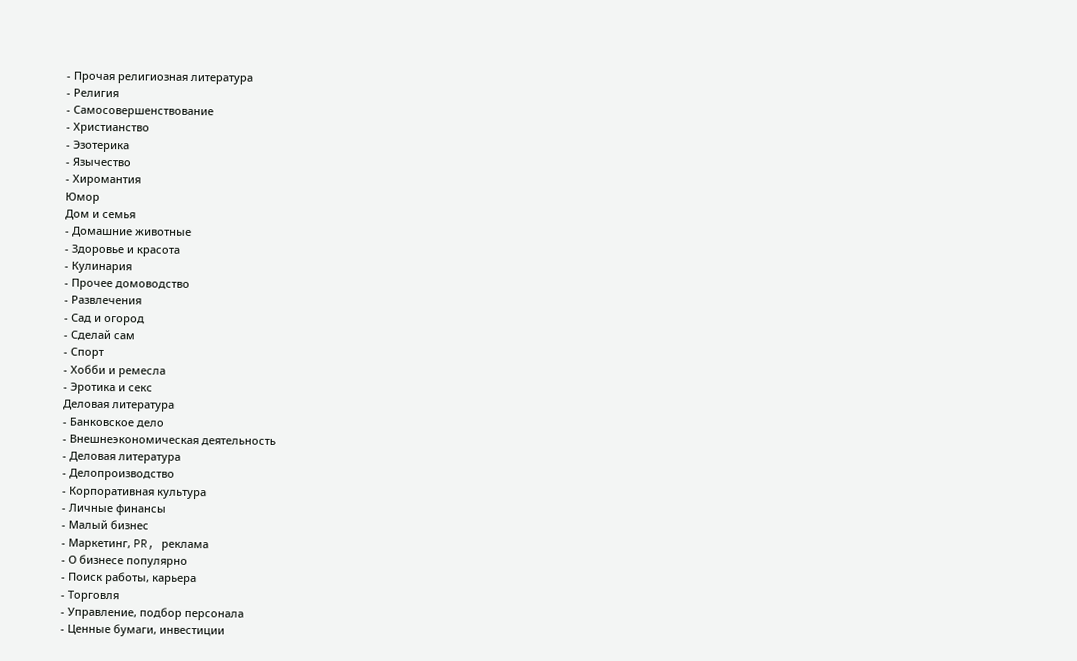- Прочая религиозная литература
- Религия
- Самосовершенствование
- Христианство
- Эзотерика
- Язычество
- Хиромантия
Юмор
Дом и семья
- Домашние животные
- Здоровье и красота
- Кулинария
- Прочее домоводство
- Развлечения
- Сад и огород
- Сделай сам
- Спорт
- Хобби и ремесла
- Эротика и секс
Деловая литература
- Банковское дело
- Внешнеэкономическая деятельность
- Деловая литература
- Делопроизводство
- Корпоративная культура
- Личные финансы
- Малый бизнес
- Маркетинг, PR, реклама
- О бизнесе популярно
- Поиск работы, карьера
- Торговля
- Управление, подбор персонала
- Ценные бумаги, инвестиции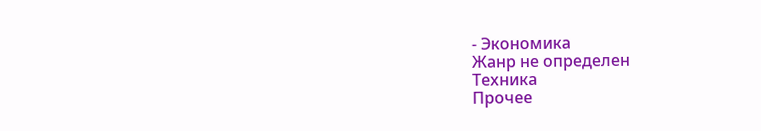- Экономика
Жанр не определен
Техника
Прочее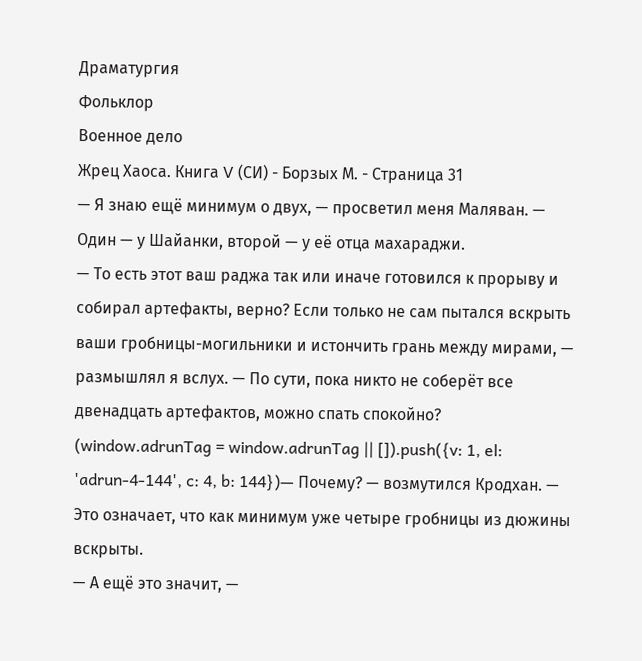Драматургия
Фольклор
Военное дело
Жрец Хаоса. Книга V (СИ) - Борзых М. - Страница 31
— Я знаю ещё минимум о двух, — просветил меня Маляван. — Один — у Шайанки, второй — у её отца махараджи.
— То есть этот ваш раджа так или иначе готовился к прорыву и собирал артефакты, верно? Если только не сам пытался вскрыть ваши гробницы-могильники и истончить грань между мирами, — размышлял я вслух. — По сути, пока никто не соберёт все двенадцать артефактов, можно спать спокойно?
(window.adrunTag = window.adrunTag || []).push({v: 1, el: 'adrun-4-144', c: 4, b: 144})— Почему? — возмутился Кродхан. — Это означает, что как минимум уже четыре гробницы из дюжины вскрыты.
— А ещё это значит, —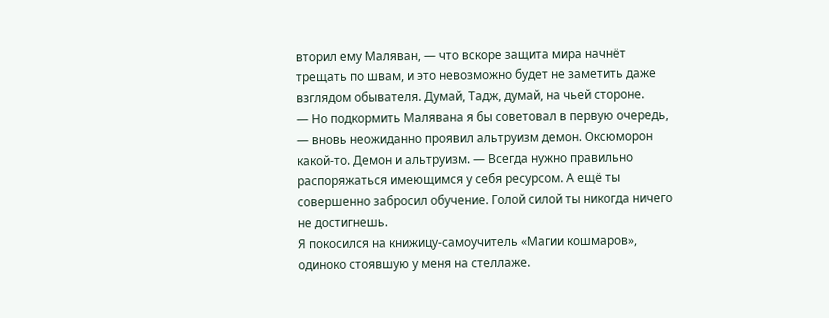вторил ему Маляван, — что вскоре защита мира начнёт трещать по швам, и это невозможно будет не заметить даже взглядом обывателя. Думай, Тадж, думай, на чьей стороне.
— Но подкормить Малявана я бы советовал в первую очередь, — вновь неожиданно проявил альтруизм демон. Оксюморон какой-то. Демон и альтруизм. — Всегда нужно правильно распоряжаться имеющимся у себя ресурсом. А ещё ты совершенно забросил обучение. Голой силой ты никогда ничего не достигнешь.
Я покосился на книжицу-самоучитель «Магии кошмаров», одиноко стоявшую у меня на стеллаже.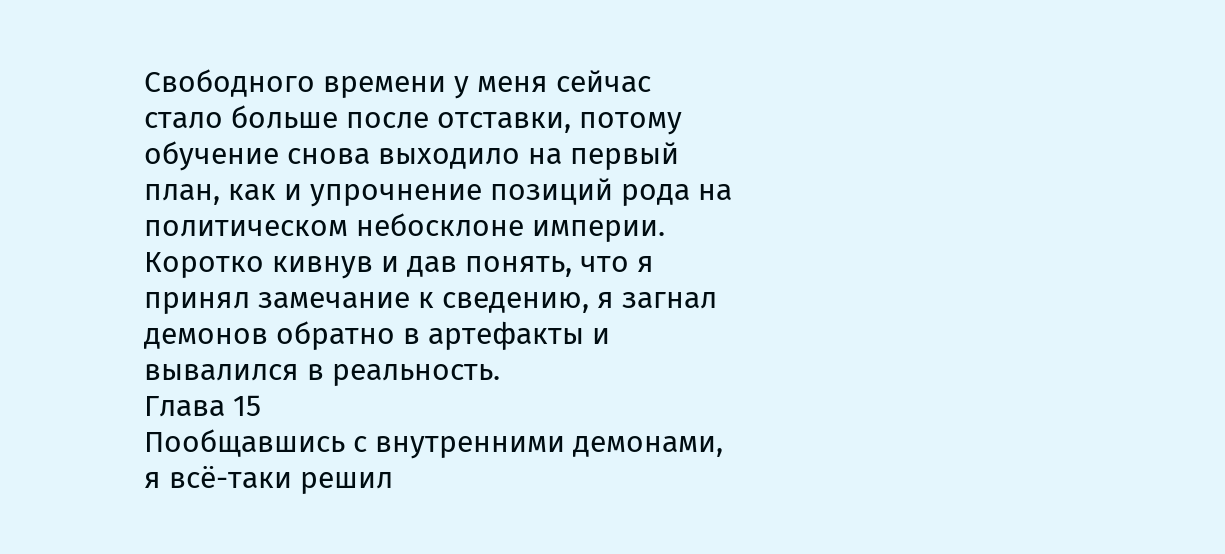Свободного времени у меня сейчас стало больше после отставки, потому обучение снова выходило на первый план, как и упрочнение позиций рода на политическом небосклоне империи.
Коротко кивнув и дав понять, что я принял замечание к сведению, я загнал демонов обратно в артефакты и вывалился в реальность.
Глава 15
Пообщавшись с внутренними демонами, я всё-таки решил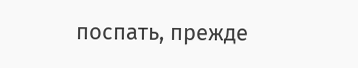поспать, прежде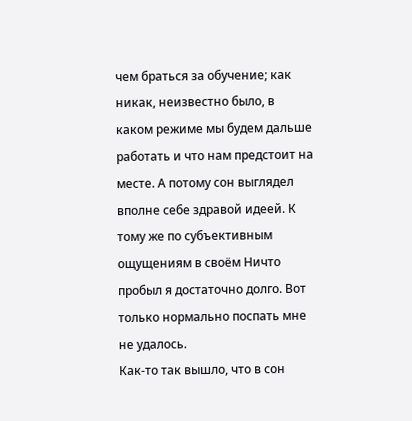чем браться за обучение; как никак, неизвестно было, в каком режиме мы будем дальше работать и что нам предстоит на месте. А потому сон выглядел вполне себе здравой идеей. К тому же по субъективным ощущениям в своём Ничто пробыл я достаточно долго. Вот только нормально поспать мне не удалось.
Как-то так вышло, что в сон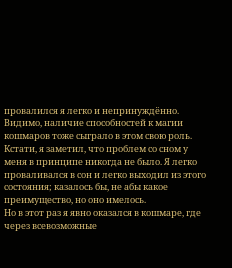провалился я легко и непринуждённо. Видимо, наличие способностей к магии кошмаров тоже сыграло в этом свою роль. Кстати, я заметил, что проблем со сном у меня в принципе никогда не было. Я легко проваливался в сон и легко выходил из этого состояния; казалось бы, не абы какое преимущество, но оно имелось.
Но в этот раз я явно оказался в кошмаре, где через всевозможные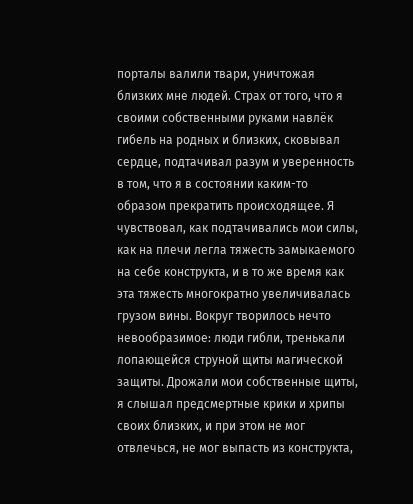порталы валили твари, уничтожая близких мне людей. Страх от того, что я своими собственными руками навлёк гибель на родных и близких, сковывал сердце, подтачивал разум и уверенность в том, что я в состоянии каким-то образом прекратить происходящее. Я чувствовал, как подтачивались мои силы, как на плечи легла тяжесть замыкаемого на себе конструкта, и в то же время как эта тяжесть многократно увеличивалась грузом вины. Вокруг творилось нечто невообразимое: люди гибли, тренькали лопающейся струной щиты магической защиты. Дрожали мои собственные щиты, я слышал предсмертные крики и хрипы своих близких, и при этом не мог отвлечься, не мог выпасть из конструкта,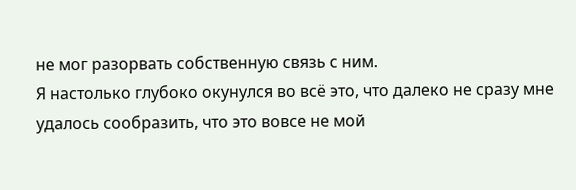не мог разорвать собственную связь с ним.
Я настолько глубоко окунулся во всё это, что далеко не сразу мне удалось сообразить, что это вовсе не мой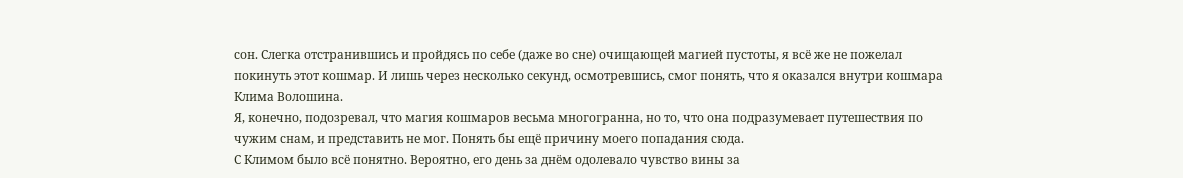сон. Слегка отстранившись и пройдясь по себе (даже во сне) очищающей магией пустоты, я всё же не пожелал покинуть этот кошмар. И лишь через несколько секунд, осмотревшись, смог понять, что я оказался внутри кошмара Клима Волошина.
Я, конечно, подозревал, что магия кошмаров весьма многогранна, но то, что она подразумевает путешествия по чужим снам, и представить не мог. Понять бы ещё причину моего попадания сюда.
С Климом было всё понятно. Вероятно, его день за днём одолевало чувство вины за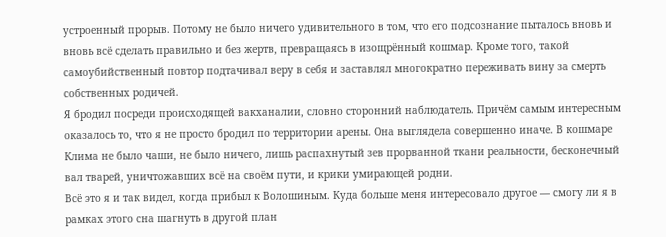устроенный прорыв. Потому не было ничего удивительного в том, что его подсознание пыталось вновь и вновь всё сделать правильно и без жертв, превращаясь в изощрённый кошмар. Кроме того, такой самоубийственный повтор подтачивал веру в себя и заставлял многократно переживать вину за смерть собственных родичей.
Я бродил посреди происходящей вакханалии, словно сторонний наблюдатель. Причём самым интересным оказалось то, что я не просто бродил по территории арены. Она выглядела совершенно иначе. В кошмаре Клима не было чаши, не было ничего, лишь распахнутый зев прорванной ткани реальности, бесконечный вал тварей, уничтожавших всё на своём пути, и крики умирающей родни.
Всё это я и так видел, когда прибыл к Волошиным. Куда больше меня интересовало другое — смогу ли я в рамках этого сна шагнуть в другой план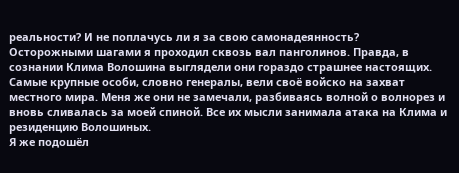реальности? И не поплачусь ли я за свою самонадеянность?
Осторожными шагами я проходил сквозь вал панголинов. Правда, в сознании Клима Волошина выглядели они гораздо страшнее настоящих. Самые крупные особи, словно генералы, вели своё войско на захват местного мира. Меня же они не замечали, разбиваясь волной о волнорез и вновь сливалась за моей спиной. Все их мысли занимала атака на Клима и резиденцию Волошиных.
Я же подошёл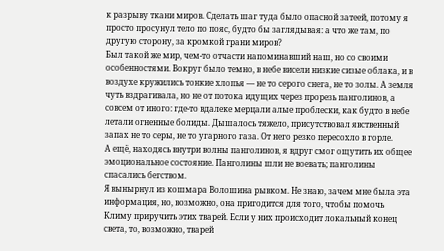к разрыву ткани миров. Сделать шаг туда было опасной затеей, потому я просто просунул тело по пояс, будто бы заглядывая: а что же там, по другую сторону, за кромкой грани миров?
Был такой же мир, чем-то отчасти напоминавший наш, но со своими особенностями. Вокруг было темно, в небе висели низкие сизые облака, и в воздухе кружились тонкие хлопья — не то серого снега, не то золы. А земля чуть вздрагивала, но не от потока идущих через прорезь панголинов, а совсем от иного: где-то вдалеке мерцали алые проблески, как будто в небе летали огненные болиды. Дышалось тяжело, присутствовал явственный запах не то серы, не то угарного газа. От него резко пересохло в горле.
А ещё, находясь внутри волны панголинов, я вдруг смог ощутить их общее эмоциональное состояние. Панголины шли не воевать; панголины спасались бегством.
Я вынырнул из кошмара Волошина рывком. Не знаю, зачем мне была эта информация, но, возможно, она пригодится для того, чтобы помочь Климу приручить этих тварей. Если у них происходит локальный конец света, то, возможно, тварей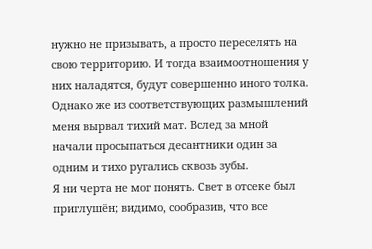нужно не призывать, а просто переселять на свою территорию. И тогда взаимоотношения у них наладятся, будут совершенно иного толка.
Однако же из соответствующих размышлений меня вырвал тихий мат. Вслед за мной начали просыпаться десантники один за одним и тихо ругались сквозь зубы.
Я ни черта не мог понять. Свет в отсеке был приглушён; видимо, сообразив, что все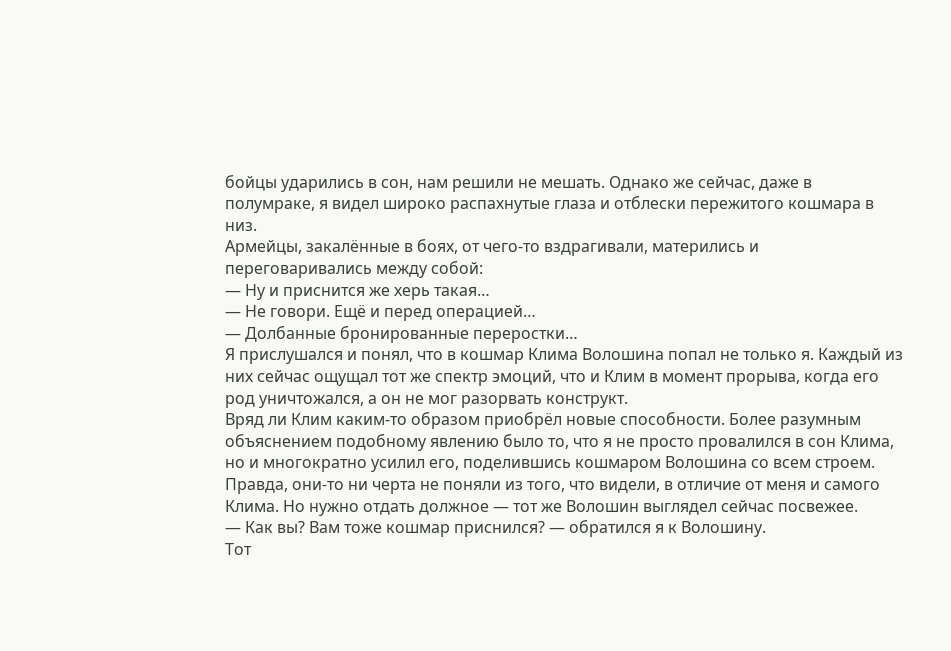бойцы ударились в сон, нам решили не мешать. Однако же сейчас, даже в полумраке, я видел широко распахнутые глаза и отблески пережитого кошмара в низ.
Армейцы, закалённые в боях, от чего-то вздрагивали, матерились и переговаривались между собой:
— Ну и приснится же херь такая…
— Не говори. Ещё и перед операцией…
— Долбанные бронированные переростки…
Я прислушался и понял, что в кошмар Клима Волошина попал не только я. Каждый из них сейчас ощущал тот же спектр эмоций, что и Клим в момент прорыва, когда его род уничтожался, а он не мог разорвать конструкт.
Вряд ли Клим каким-то образом приобрёл новые способности. Более разумным объяснением подобному явлению было то, что я не просто провалился в сон Клима, но и многократно усилил его, поделившись кошмаром Волошина со всем строем. Правда, они-то ни черта не поняли из того, что видели, в отличие от меня и самого Клима. Но нужно отдать должное — тот же Волошин выглядел сейчас посвежее.
— Как вы? Вам тоже кошмар приснился? — обратился я к Волошину.
Тот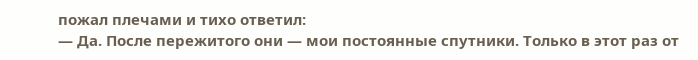пожал плечами и тихо ответил:
— Да. После пережитого они — мои постоянные спутники. Только в этот раз от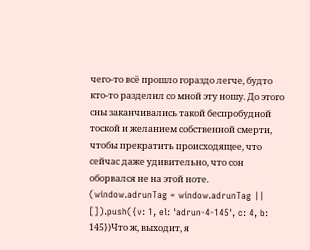чего-то всё прошло гораздо легче, будто кто-то разделил со мной эту ношу. До этого сны заканчивались такой беспробудной тоской и желанием собственной смерти, чтобы прекратить происходящее, что сейчас даже удивительно, что сон оборвался не на этой ноте.
(window.adrunTag = window.adrunTag || []).push({v: 1, el: 'adrun-4-145', c: 4, b: 145})Что ж, выходит, я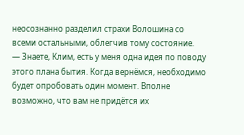неосознанно разделил страхи Волошина со всеми остальными, облегчив тому состояние.
— Знаете, Клим, есть у меня одна идея по поводу этого плана бытия. Когда вернёмся, необходимо будет опробовать один момент. Вполне возможно, что вам не придётся их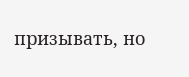призывать, но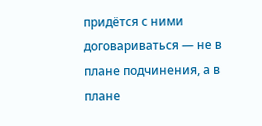придётся с ними договариваться — не в плане подчинения, а в плане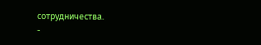сотрудничества.
-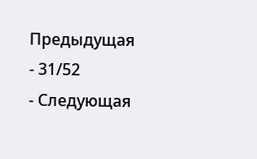Предыдущая
- 31/52
- Следующая